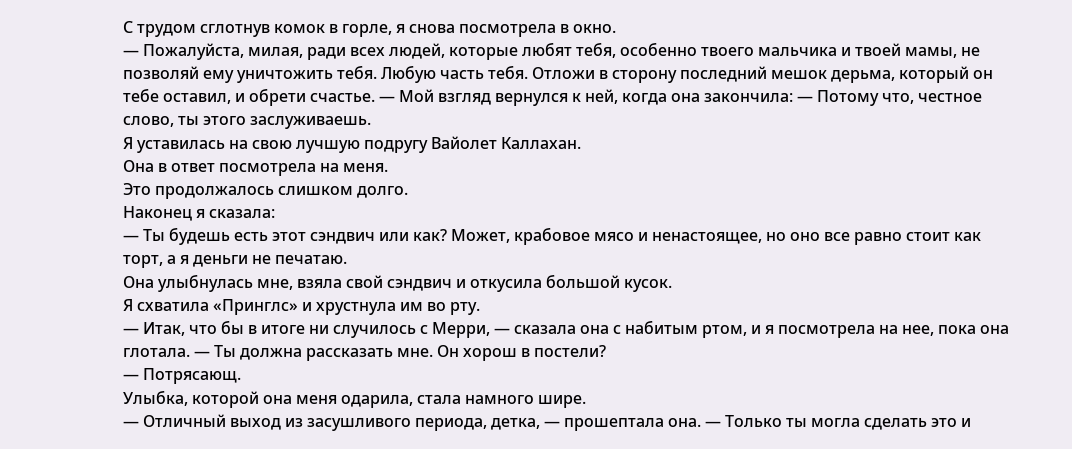С трудом сглотнув комок в горле, я снова посмотрела в окно.
— Пожалуйста, милая, ради всех людей, которые любят тебя, особенно твоего мальчика и твоей мамы, не позволяй ему уничтожить тебя. Любую часть тебя. Отложи в сторону последний мешок дерьма, который он тебе оставил, и обрети счастье. — Мой взгляд вернулся к ней, когда она закончила: — Потому что, честное слово, ты этого заслуживаешь.
Я уставилась на свою лучшую подругу Вайолет Каллахан.
Она в ответ посмотрела на меня.
Это продолжалось слишком долго.
Наконец я сказала:
— Ты будешь есть этот сэндвич или как? Может, крабовое мясо и ненастоящее, но оно все равно стоит как торт, а я деньги не печатаю.
Она улыбнулась мне, взяла свой сэндвич и откусила большой кусок.
Я схватила «Принглс» и хрустнула им во рту.
— Итак, что бы в итоге ни случилось с Мерри, — сказала она с набитым ртом, и я посмотрела на нее, пока она глотала. — Ты должна рассказать мне. Он хорош в постели?
— Потрясающ.
Улыбка, которой она меня одарила, стала намного шире.
— Отличный выход из засушливого периода, детка, — прошептала она. — Только ты могла сделать это и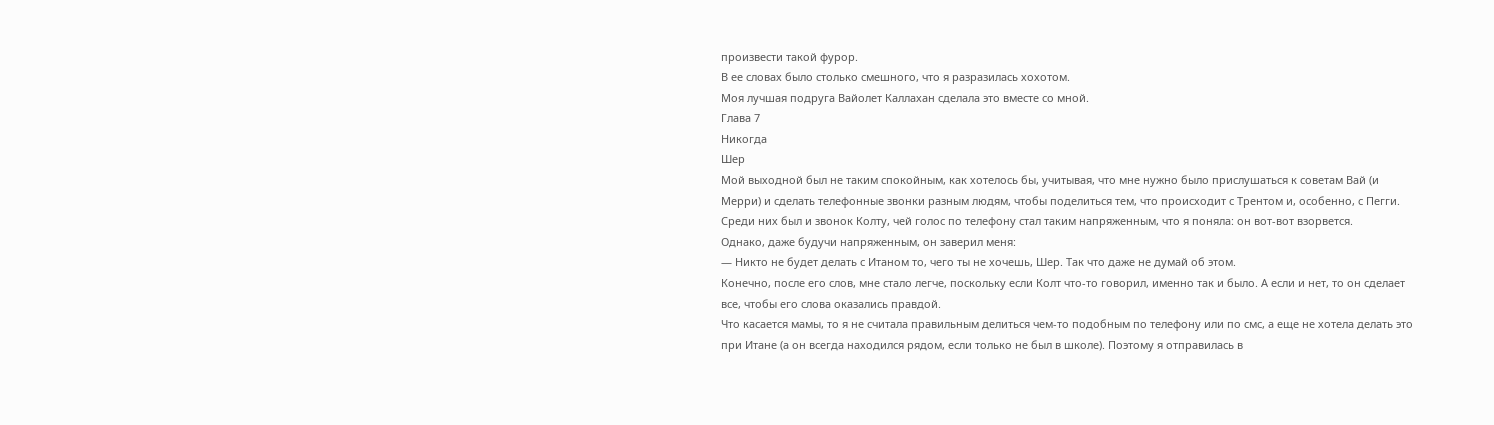произвести такой фурор.
В ее словах было столько смешного, что я разразилась хохотом.
Моя лучшая подруга Вайолет Каллахан сделала это вместе со мной.
Глава 7
Никогда
Шер
Мой выходной был не таким спокойным, как хотелось бы, учитывая, что мне нужно было прислушаться к советам Вай (и Мерри) и сделать телефонные звонки разным людям, чтобы поделиться тем, что происходит с Трентом и, особенно, с Пегги.
Среди них был и звонок Колту, чей голос по телефону стал таким напряженным, что я поняла: он вот-вот взорвется.
Однако, даже будучи напряженным, он заверил меня:
— Никто не будет делать с Итаном то, чего ты не хочешь, Шер. Так что даже не думай об этом.
Конечно, после его слов, мне стало легче, поскольку если Колт что-то говорил, именно так и было. А если и нет, то он сделает все, чтобы его слова оказались правдой.
Что касается мамы, то я не считала правильным делиться чем-то подобным по телефону или по смс, а еще не хотела делать это при Итане (а он всегда находился рядом, если только не был в школе). Поэтому я отправилась в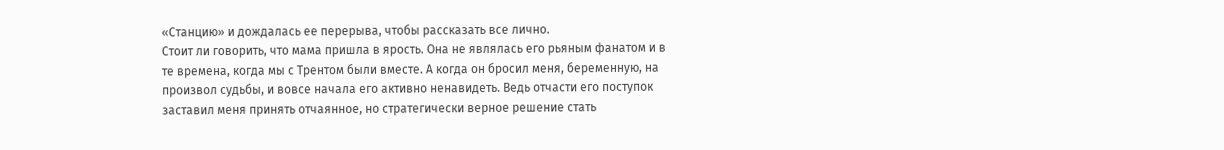«Станцию» и дождалась ее перерыва, чтобы рассказать все лично.
Стоит ли говорить, что мама пришла в ярость. Она не являлась его рьяным фанатом и в те времена, когда мы с Трентом были вместе. А когда он бросил меня, беременную, на произвол судьбы, и вовсе начала его активно ненавидеть. Ведь отчасти его поступок заставил меня принять отчаянное, но стратегически верное решение стать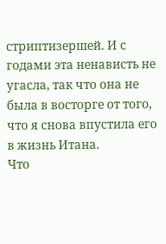стриптизершей. И с годами эта ненависть не угасла, так что она не была в восторге от того, что я снова впустила его в жизнь Итана.
Что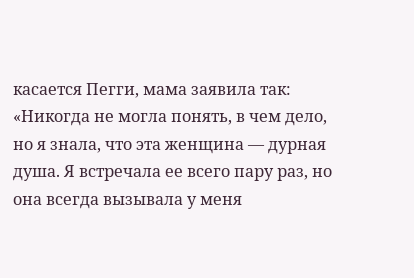касается Пегги, мама заявила так: «Никогда не могла понять, в чем дело, но я знала, что эта женщина — дурная душа. Я встречала ее всего пару раз, но она всегда вызывала у меня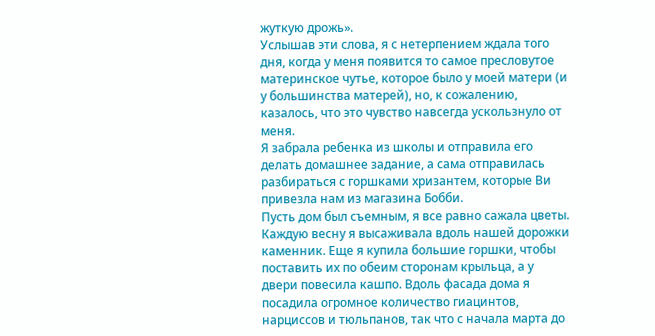жуткую дрожь».
Услышав эти слова, я с нетерпением ждала того дня, когда у меня появится то самое пресловутое материнское чутье, которое было у моей матери (и у большинства матерей), но, к сожалению, казалось, что это чувство навсегда ускользнуло от меня.
Я забрала ребенка из школы и отправила его делать домашнее задание, а сама отправилась разбираться с горшками хризантем, которые Ви привезла нам из магазина Бобби.
Пусть дом был съемным, я все равно сажала цветы. Каждую весну я высаживала вдоль нашей дорожки каменник. Еще я купила большие горшки, чтобы поставить их по обеим сторонам крыльца, а у двери повесила кашпо. Вдоль фасада дома я посадила огромное количество гиацинтов, нарциссов и тюльпанов, так что с начала марта до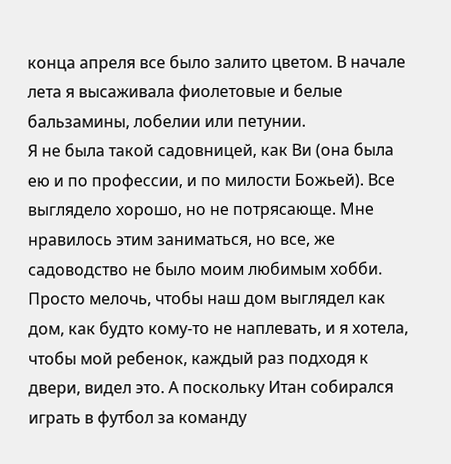конца апреля все было залито цветом. В начале лета я высаживала фиолетовые и белые бальзамины, лобелии или петунии.
Я не была такой садовницей, как Ви (она была ею и по профессии, и по милости Божьей). Все выглядело хорошо, но не потрясающе. Мне нравилось этим заниматься, но все, же садоводство не было моим любимым хобби.
Просто мелочь, чтобы наш дом выглядел как дом, как будто кому-то не наплевать, и я хотела, чтобы мой ребенок, каждый раз подходя к двери, видел это. А поскольку Итан собирался играть в футбол за команду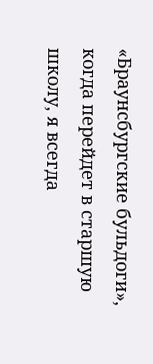«Браунсбургские бульдоги», когда перейдет в старшую школу, я всегда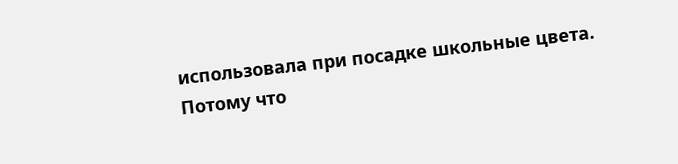использовала при посадке школьные цвета. Потому что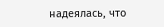надеялась, что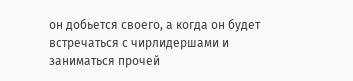он добьется своего, а когда он будет встречаться с чирлидершами и заниматься прочей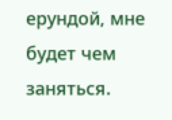ерундой, мне будет чем заняться.